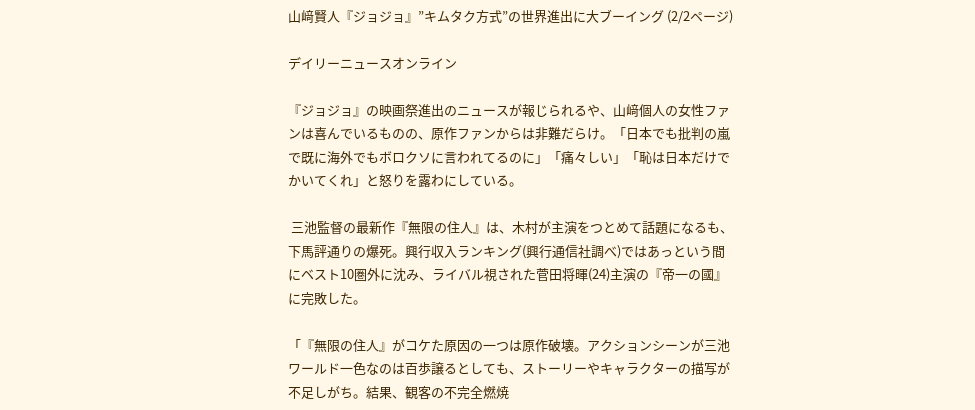山﨑賢人『ジョジョ』”キムタク方式”の世界進出に大ブーイング (2/2ページ)

デイリーニュースオンライン

『ジョジョ』の映画祭進出のニュースが報じられるや、山﨑個人の女性ファンは喜んでいるものの、原作ファンからは非難だらけ。「日本でも批判の嵐で既に海外でもボロクソに言われてるのに」「痛々しい」「恥は日本だけでかいてくれ」と怒りを露わにしている。

 三池監督の最新作『無限の住人』は、木村が主演をつとめて話題になるも、下馬評通りの爆死。興行収入ランキング(興行通信社調べ)ではあっという間にベスト10圏外に沈み、ライバル視された菅田将暉(24)主演の『帝一の國』に完敗した。

「『無限の住人』がコケた原因の一つは原作破壊。アクションシーンが三池ワールド一色なのは百歩譲るとしても、ストーリーやキャラクターの描写が不足しがち。結果、観客の不完全燃焼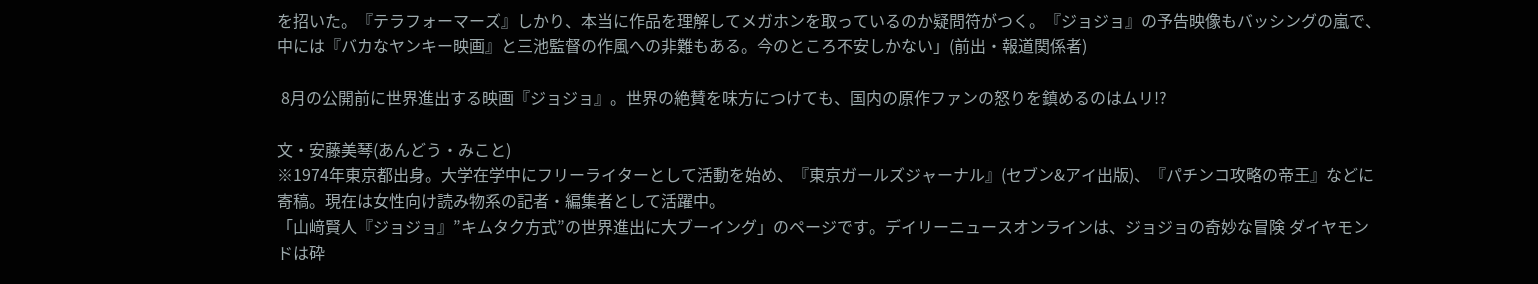を招いた。『テラフォーマーズ』しかり、本当に作品を理解してメガホンを取っているのか疑問符がつく。『ジョジョ』の予告映像もバッシングの嵐で、中には『バカなヤンキー映画』と三池監督の作風への非難もある。今のところ不安しかない」(前出・報道関係者)

 8月の公開前に世界進出する映画『ジョジョ』。世界の絶賛を味方につけても、国内の原作ファンの怒りを鎮めるのはムリ!?

文・安藤美琴(あんどう・みこと)
※1974年東京都出身。大学在学中にフリーライターとして活動を始め、『東京ガールズジャーナル』(セブン&アイ出版)、『パチンコ攻略の帝王』などに寄稿。現在は女性向け読み物系の記者・編集者として活躍中。
「山﨑賢人『ジョジョ』”キムタク方式”の世界進出に大ブーイング」のページです。デイリーニュースオンラインは、ジョジョの奇妙な冒険 ダイヤモンドは砕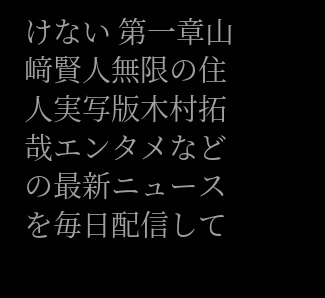けない 第一章山﨑賢人無限の住人実写版木村拓哉エンタメなどの最新ニュースを毎日配信して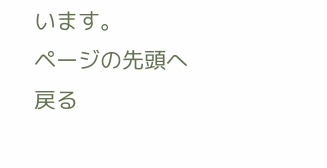います。
ページの先頭へ戻る